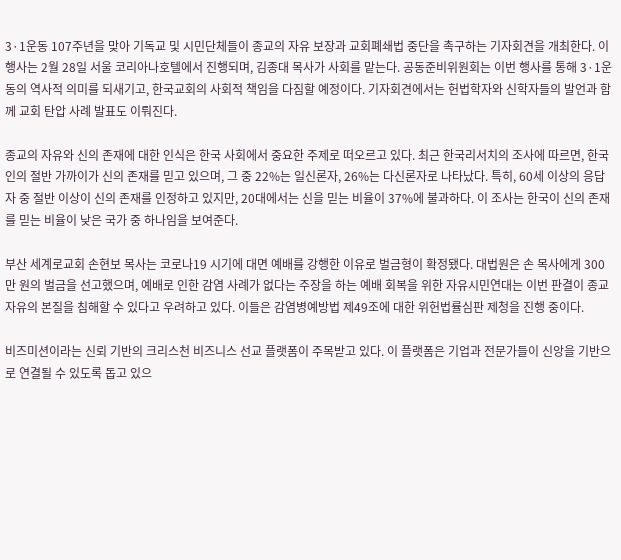3·1운동 107주년을 맞아 기독교 및 시민단체들이 종교의 자유 보장과 교회폐쇄법 중단을 촉구하는 기자회견을 개최한다. 이 행사는 2월 28일 서울 코리아나호텔에서 진행되며, 김종대 목사가 사회를 맡는다. 공동준비위원회는 이번 행사를 통해 3·1운동의 역사적 의미를 되새기고, 한국교회의 사회적 책임을 다짐할 예정이다. 기자회견에서는 헌법학자와 신학자들의 발언과 함께 교회 탄압 사례 발표도 이뤄진다.

종교의 자유와 신의 존재에 대한 인식은 한국 사회에서 중요한 주제로 떠오르고 있다. 최근 한국리서치의 조사에 따르면, 한국인의 절반 가까이가 신의 존재를 믿고 있으며, 그 중 22%는 일신론자, 26%는 다신론자로 나타났다. 특히, 60세 이상의 응답자 중 절반 이상이 신의 존재를 인정하고 있지만, 20대에서는 신을 믿는 비율이 37%에 불과하다. 이 조사는 한국이 신의 존재를 믿는 비율이 낮은 국가 중 하나임을 보여준다.

부산 세계로교회 손현보 목사는 코로나19 시기에 대면 예배를 강행한 이유로 벌금형이 확정됐다. 대법원은 손 목사에게 300만 원의 벌금을 선고했으며, 예배로 인한 감염 사례가 없다는 주장을 하는 예배 회복을 위한 자유시민연대는 이번 판결이 종교 자유의 본질을 침해할 수 있다고 우려하고 있다. 이들은 감염병예방법 제49조에 대한 위헌법률심판 제청을 진행 중이다.

비즈미션이라는 신뢰 기반의 크리스천 비즈니스 선교 플랫폼이 주목받고 있다. 이 플랫폼은 기업과 전문가들이 신앙을 기반으로 연결될 수 있도록 돕고 있으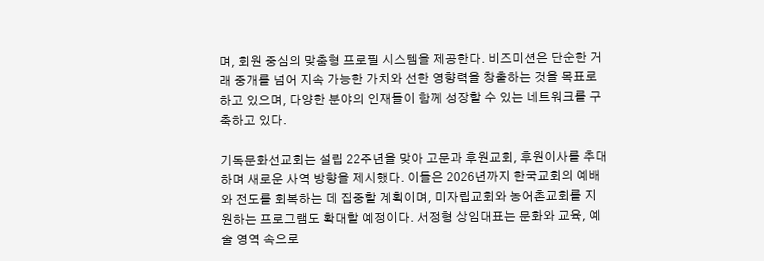며, 회원 중심의 맞춤형 프로필 시스템을 제공한다. 비즈미션은 단순한 거래 중개를 넘어 지속 가능한 가치와 선한 영향력을 창출하는 것을 목표로 하고 있으며, 다양한 분야의 인재들이 함께 성장할 수 있는 네트워크를 구축하고 있다.

기독문화선교회는 설립 22주년을 맞아 고문과 후원교회, 후원이사를 추대하며 새로운 사역 방향을 제시했다. 이들은 2026년까지 한국교회의 예배와 전도를 회복하는 데 집중할 계획이며, 미자립교회와 농어촌교회를 지원하는 프로그램도 확대할 예정이다. 서정형 상임대표는 문화와 교육, 예술 영역 속으로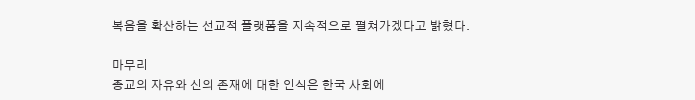복음을 확산하는 선교적 플랫폼을 지속적으로 펼쳐가겠다고 밝혔다.

마무리
종교의 자유와 신의 존재에 대한 인식은 한국 사회에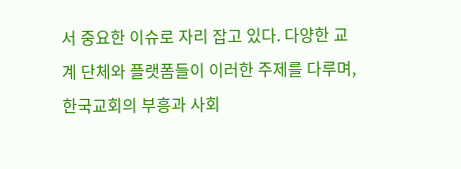서 중요한 이슈로 자리 잡고 있다. 다양한 교계 단체와 플랫폼들이 이러한 주제를 다루며, 한국교회의 부흥과 사회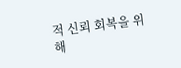적 신뢰 회복을 위해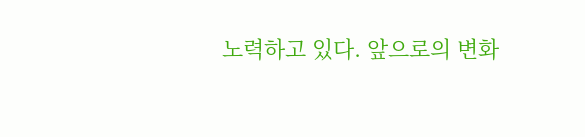노력하고 있다. 앞으로의 변화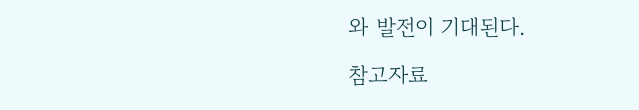와 발전이 기대된다.

참고자료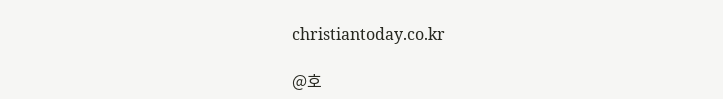christiantoday.co.kr

@호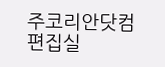주코리안닷컴 편집실